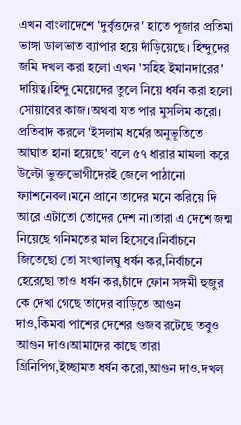এখন বাংলাদেশে 'দুর্বৃত্তদের' হাতে পূজার প্রতিমা ভাঙ্গা ডালভাত ব্যাপার হয়ে দাঁড়িয়েছে। হিন্দুদের জমি দখল করা হলো এখন 'সহিহ ইমানদারের' দায়িত্ব।হিন্দু মেয়েদের তুলে নিয়ে ধর্ষন করা হলো সোয়াবের কাজ।অথবা যত পার মুসলিম করো। প্রতিবাদ করলে 'ইসলাম ধর্মের অনুভূতিতে আঘাত হানা হয়েছে' বলে ৫৭ ধারার মামলা করে উল্টো ভুক্তভোগীদেরই জেলে পাঠানো ফ্যাশনেবল।মনে প্রানে তাদের মনে করিয়ে দি আরে এটাতো তোদের দেশ না।তারা এ দেশে জন্ম নিয়েছে গনিমতের মাল হিসেবে।নির্বাচনে জিতেছো তো সংখ্যালঘু ধর্ষন কর,নির্বাচনে হেরেছো তাও ধর্ষন কর,চাঁদে ফোন সঙ্গমী হুজুর কে দেখা গেছে তাদের বাড়িতে আগুন দাও,কিমবা পাশের দেশের গুজব রটেছে তবুও আগুন দাও।আমাদের কাছে তারা গ্রিনিপিগ,ইচ্ছামত ধর্ষন করো,আগুন দাও.দখল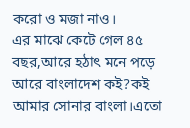করো ও মজা নাও।
এর মাঝে কেটে গেল ৪৫ বছর,আরে হঠাৎ মনে পড়ে আরে বাংলাদেশ কই?কই আমার সোনার বাংলা।এতো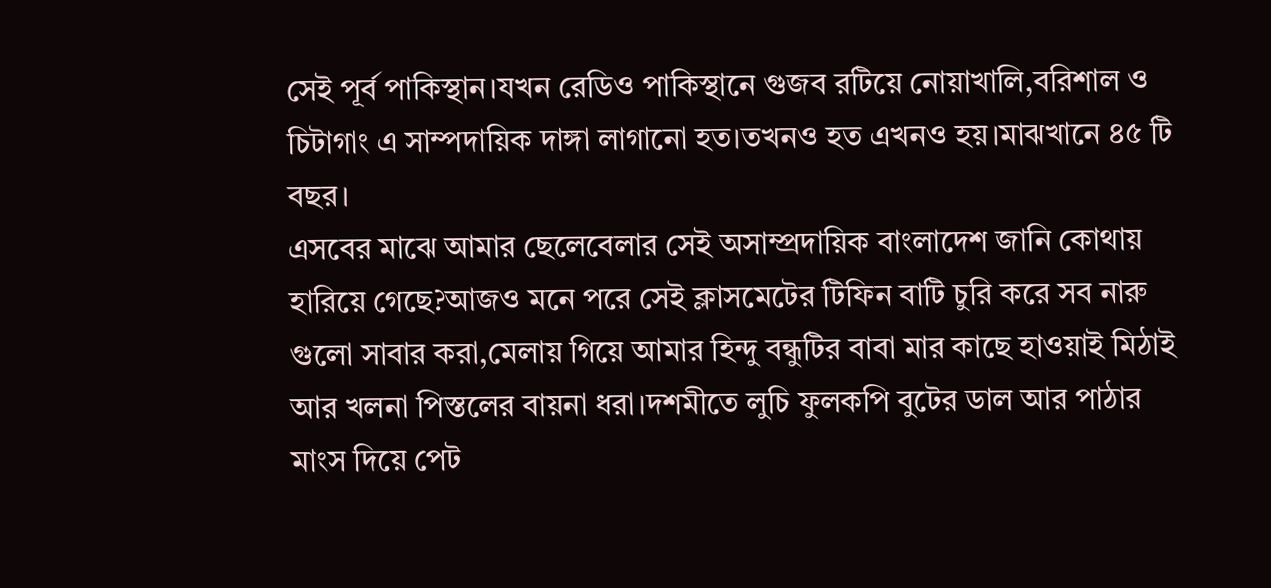সেই পূর্ব পাকিস্থান।যখন রেডিও পাকিস্থানে গুজব রটিয়ে নোয়াখালি,বরিশাল ও চিটাগাং এ সাম্পদায়িক দাঙ্গা লাগানো হত।তখনও হত এখনও হয়।মাঝখানে ৪৫ টি বছর।
এসবের মাঝে আমার ছেলেবেলার সেই অসাম্প্রদায়িক বাংলাদেশ জানি কোথায় হারিয়ে গেছে?আজও মনে পরে সেই ক্লাসমেটের টিফিন বাটি চুরি করে সব নারু গুলো সাবার করা,মেলায় গিয়ে আমার হিন্দু বন্ধুটির বাবা মার কাছে হাওয়াই মিঠাই আর খলনা পিস্তলের বায়না ধরা।দশমীতে লুচি ফুলকপি বুটের ডাল আর পাঠার মাংস দিয়ে পেট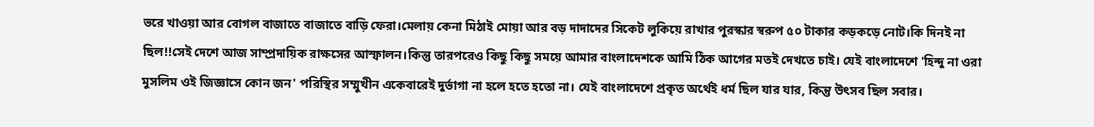ভরে খাওয়া আর বোগল বাজাতে বাজাতে বাড়ি ফেরা।মেলায় কেনা মিঠাই মোয়া আর বড় দাদাদের সিকেট লুকিয়ে রাখার পুরস্কার স্বরুপ ৫০ টাকার কড়কড়ে নোট।কি দিনই না ছিল!!সেই দেশে আজ সাম্প্রদায়িক রাক্ষসের আস্ফালন।কিন্তু তারপরেও কিছু কিছু সময়ে আমার বাংলাদেশকে আমি ঠিক আগের মতই দেখতে চাই। যেই বাংলাদেশে 'হিন্দু না ওরা মুসলিম ওই জিজ্ঞাসে কোন জন' পরিস্থির সম্মুখীন একেবারেই দুর্ভাগা না হলে হতে হতো না। যেই বাংলাদেশে প্রকৃত অর্থেই ধর্ম ছিল যার যার, কিন্তু উৎসব ছিল সবার।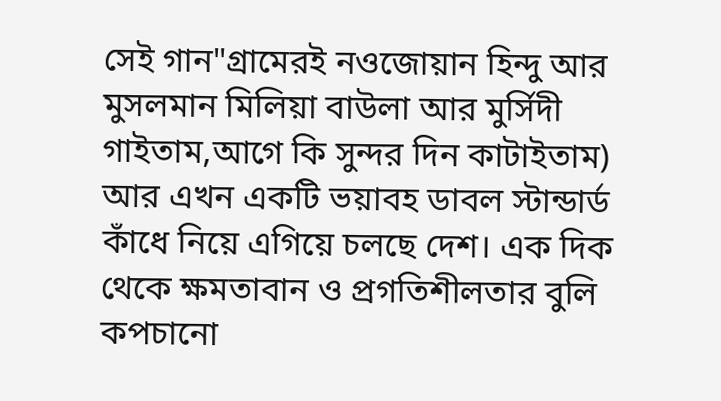সেই গান"গ্রামেরই নওজোয়ান হিন্দু আর মুসলমান মিলিয়া বাউলা আর মুর্সিদী গাইতাম,আগে কি সুন্দর দিন কাটাইতাম)
আর এখন একটি ভয়াবহ ডাবল স্টান্ডার্ড কাঁধে নিয়ে এগিয়ে চলছে দেশ। এক দিক থেকে ক্ষমতাবান ও প্রগতিশীলতার বুলি কপচানো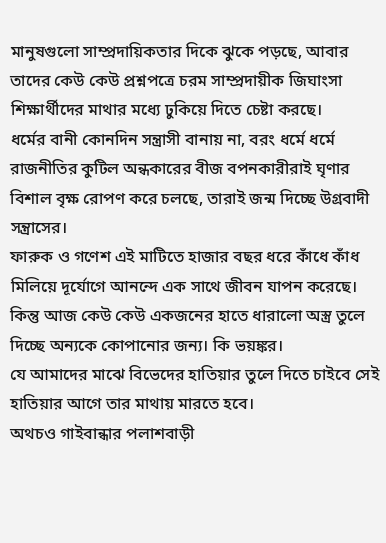মানুষগুলো সাম্প্রদায়িকতার দিকে ঝুকে পড়ছে, আবার তাদের কেউ কেউ প্রশ্নপত্রে চরম সাম্প্রদায়ীক জিঘাংসা শিক্ষার্থীদের মাথার মধ্যে ঢুকিয়ে দিতে চেষ্টা করছে।
ধর্মের বানী কোনদিন সন্ত্রাসী বানায় না, বরং ধর্মে ধর্মে রাজনীতির কুটিল অন্ধকারের বীজ বপনকারীরাই ঘৃণার বিশাল বৃক্ষ রোপণ করে চলছে, তারাই জন্ম দিচ্ছে উগ্রবাদী সন্ত্রাসের।
ফারুক ও গণেশ এই মাটিতে হাজার বছর ধরে কাঁধে কাঁধ মিলিয়ে দূর্যোগে আনন্দে এক সাথে জীবন যাপন করেছে। কিন্তু আজ কেউ কেউ একজনের হাতে ধারালো অস্ত্র তুলে দিচ্ছে অন্যকে কোপানোর জন্য। কি ভয়ঙ্কর।
যে আমাদের মাঝে বিভেদের হাতিয়ার তুলে দিতে চাইবে সেই হাতিয়ার আগে তার মাথায় মারতে হবে।
অথচও গাইবান্ধার পলাশবাড়ী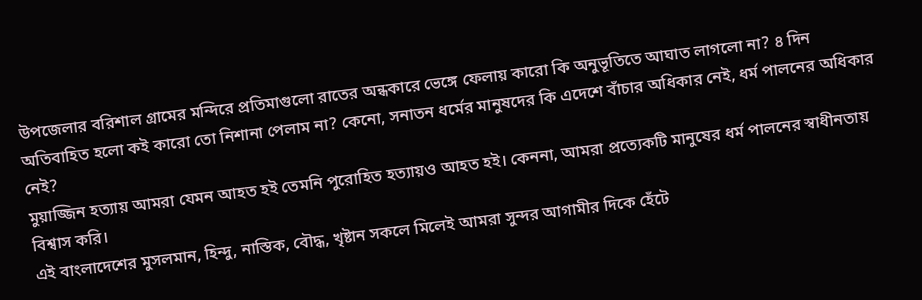উপজেলার বরিশাল গ্রামের মন্দিরে প্রতিমাগুলো রাতের অন্ধকারে ভেঙ্গে ফেলায় কারো কি অনুভূতিতে আঘাত লাগলো না? ৪ দিন অতিবাহিত হলো কই কারো তো নিশানা পেলাম না? কেনো, সনাতন ধর্মের মানুষদের কি এদেশে বাঁচার অধিকার নেই, ধর্ম পালনের অধিকার নেই?
মুয়াজ্জিন হত্যায় আমরা যেমন আহত হই তেমনি পুরোহিত হত্যায়ও আহত হই। কেননা, আমরা প্রত্যেকটি মানুষের ধর্ম পালনের স্বাধীনতায় বিশ্বাস করি।
এই বাংলাদেশের মুসলমান, হিন্দু, নাস্তিক, বৌদ্ধ, খৃষ্টান সকলে মিলেই আমরা সুন্দর আগামীর দিকে হেঁটে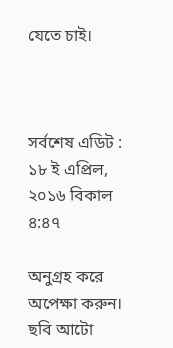যেতে চাই।



সর্বশেষ এডিট : ১৮ ই এপ্রিল, ২০১৬ বিকাল ৪:৪৭

অনুগ্রহ করে অপেক্ষা করুন। ছবি আটো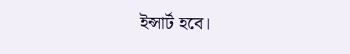ইন্সার্ট হবে।